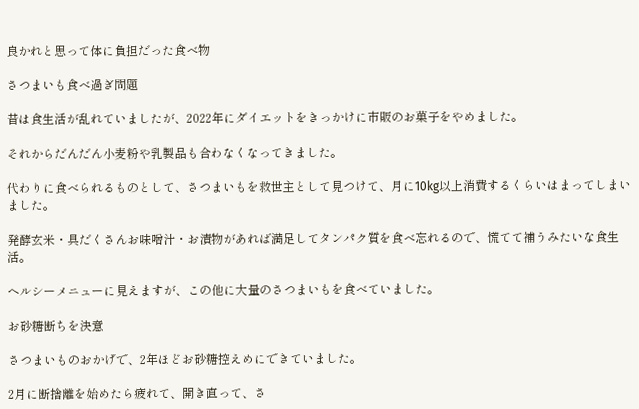良かれと思って体に負担だった食べ物

さつまいも食べ過ぎ問題

昔は食生活が乱れていましたが、2022年にダイエットをきっかけに市販のお菓子をやめました。

それからだんだん小麦粉や乳製品も合わなくなってきました。

代わりに食べられるものとして、さつまいもを救世主として見つけて、月に10kg以上消費するくらいはまってしまいました。

発酵玄米・具だくさんお味噌汁・お漬物があれば満足してタンパク質を食べ忘れるので、慌てて補うみたいな食生活。

ヘルシーメニューに見えますが、この他に大量のさつまいもを食べていました。

お砂糖断ちを決意

さつまいものおかげで、2年ほどお砂糖控えめにできていました。

2月に断捨離を始めたら疲れて、開き直って、さ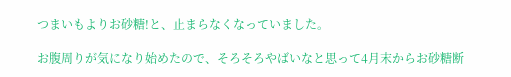つまいもよりお砂糖!と、止まらなくなっていました。

お腹周りが気になり始めたので、そろそろやばいなと思って4月末からお砂糖断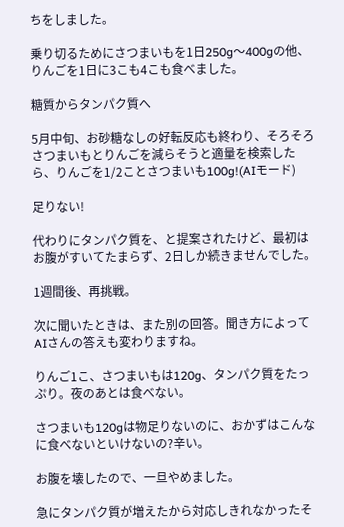ちをしました。

乗り切るためにさつまいもを1日250g〜400gの他、りんごを1日に3こも4こも食べました。

糖質からタンパク質へ

5月中旬、お砂糖なしの好転反応も終わり、そろそろさつまいもとりんごを減らそうと適量を検索したら、りんごを1/2ことさつまいも100g!(AIモード)

足りない!

代わりにタンパク質を、と提案されたけど、最初はお腹がすいてたまらず、2日しか続きませんでした。

1週間後、再挑戦。

次に聞いたときは、また別の回答。聞き方によってAIさんの答えも変わりますね。

りんご1こ、さつまいもは120g、タンパク質をたっぷり。夜のあとは食べない。

さつまいも120gは物足りないのに、おかずはこんなに食べないといけないの?辛い。

お腹を壊したので、一旦やめました。

急にタンパク質が増えたから対応しきれなかったそ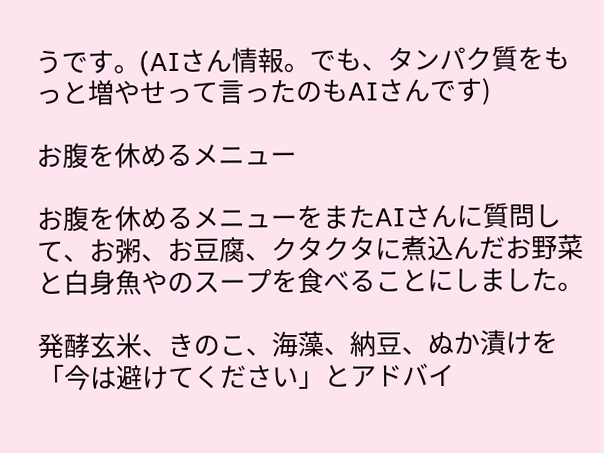うです。(AIさん情報。でも、タンパク質をもっと増やせって言ったのもAIさんです)

お腹を休めるメニュー

お腹を休めるメニューをまたAIさんに質問して、お粥、お豆腐、クタクタに煮込んだお野菜と白身魚やのスープを食べることにしました。

発酵玄米、きのこ、海藻、納豆、ぬか漬けを「今は避けてください」とアドバイ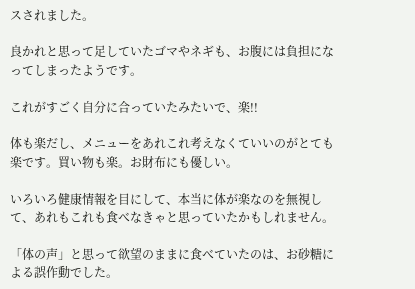スされました。

良かれと思って足していたゴマやネギも、お腹には負担になってしまったようです。

これがすごく自分に合っていたみたいで、楽!!

体も楽だし、メニューをあれこれ考えなくていいのがとても楽です。買い物も楽。お財布にも優しい。

いろいろ健康情報を目にして、本当に体が楽なのを無視して、あれもこれも食べなきゃと思っていたかもしれません。

「体の声」と思って欲望のままに食べていたのは、お砂糖による誤作動でした。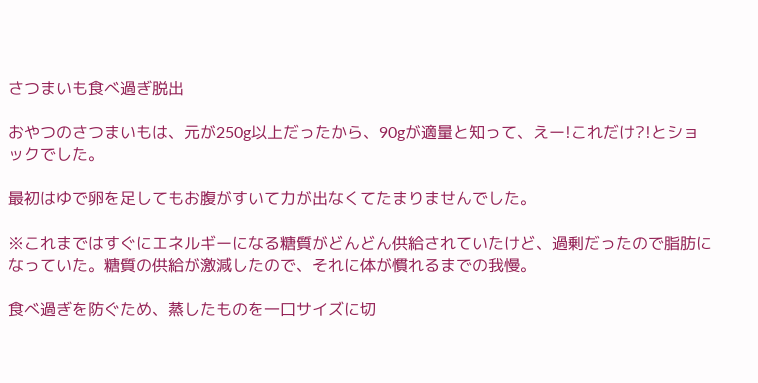さつまいも食べ過ぎ脱出

おやつのさつまいもは、元が250g以上だったから、90gが適量と知って、えー!これだけ?!とショックでした。

最初はゆで卵を足してもお腹がすいて力が出なくてたまりませんでした。

※これまではすぐにエネルギーになる糖質がどんどん供給されていたけど、過剰だったので脂肪になっていた。糖質の供給が激減したので、それに体が慣れるまでの我慢。

食べ過ぎを防ぐため、蒸したものを一口サイズに切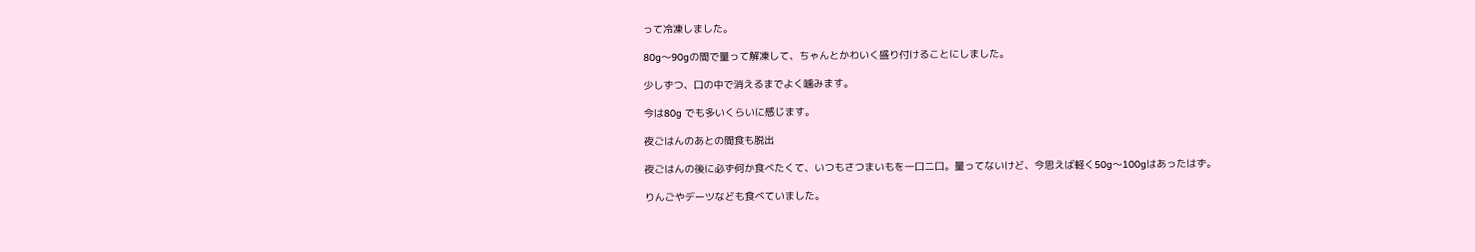って冷凍しました。

80g〜90gの間で量って解凍して、ちゃんとかわいく盛り付けることにしました。

少しずつ、口の中で消えるまでよく噛みます。

今は80g でも多いくらいに感じます。

夜ごはんのあとの間食も脱出

夜ごはんの後に必ず何か食べたくて、いつもさつまいもを一口二口。量ってないけど、今思えば軽く50g〜100gはあったはず。

りんごやデーツなども食べていました。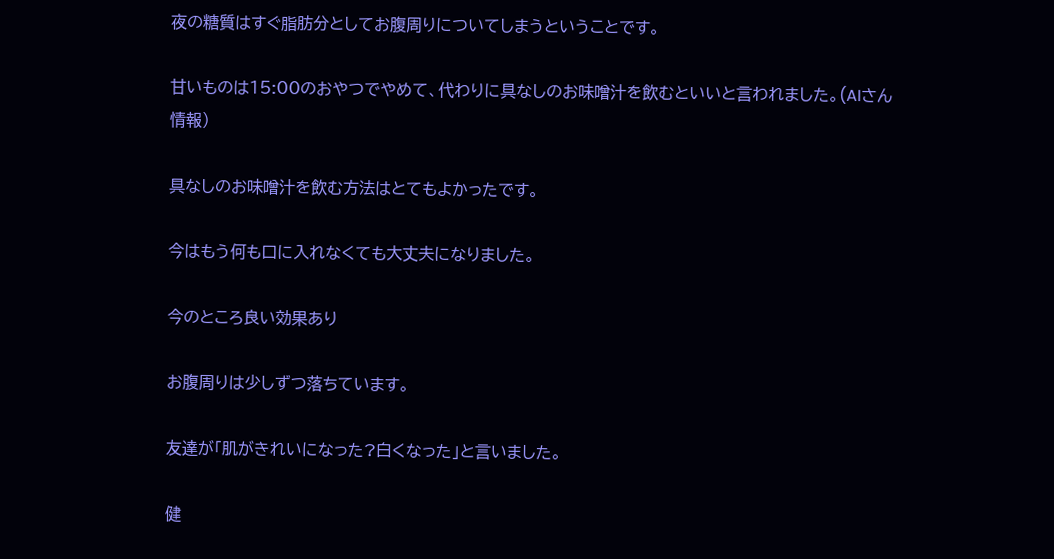夜の糖質はすぐ脂肪分としてお腹周りについてしまうということです。

甘いものは15:00のおやつでやめて、代わりに具なしのお味噌汁を飲むといいと言われました。(AIさん情報)

具なしのお味噌汁を飲む方法はとてもよかったです。

今はもう何も口に入れなくても大丈夫になりました。

今のところ良い効果あり

お腹周りは少しずつ落ちています。

友達が「肌がきれいになった?白くなった」と言いました。

健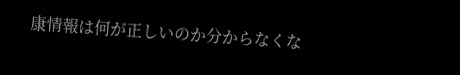康情報は何が正しいのか分からなくな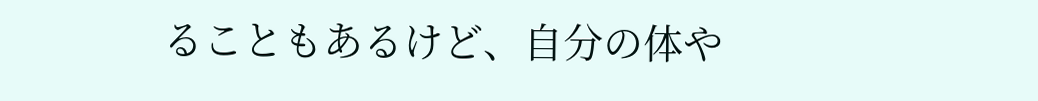ることもあるけど、自分の体や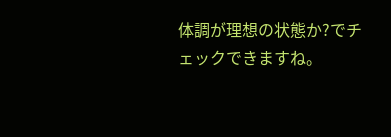体調が理想の状態か?でチェックできますね。